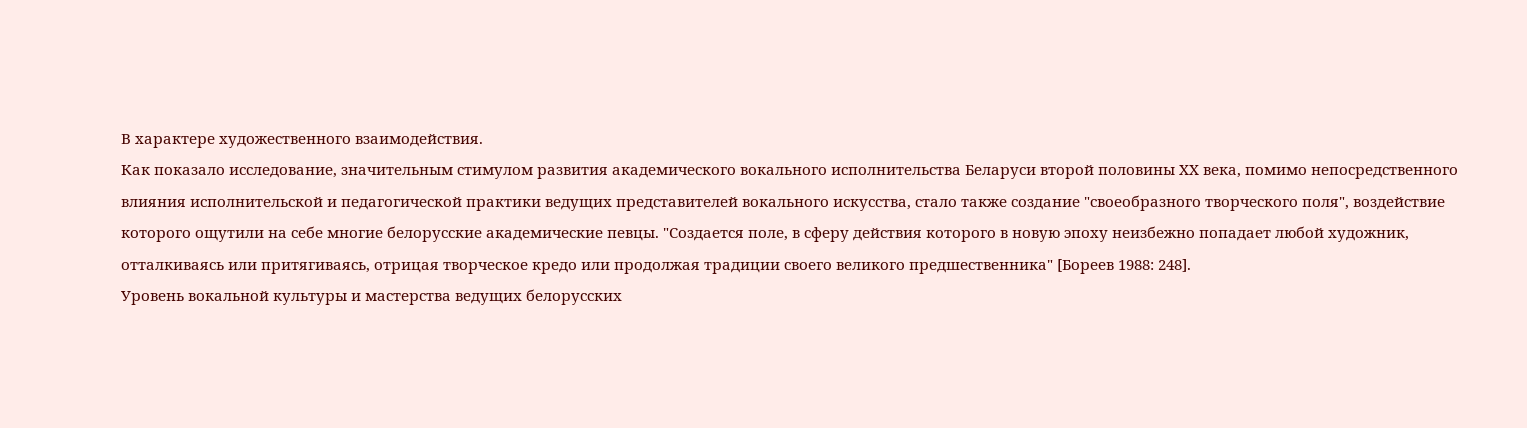В характере художественного взаимодействия.
Как показало исследование, значительным стимулом развития академического вокального исполнительства Беларуси второй половины ХХ века, помимо непосредственного влияния исполнительской и педагогической практики ведущих представителей вокального искусства, стало также создание "своеобразного творческого поля", воздействие которого ощутили на себе многие белорусские академические певцы. "Создается поле, в сферу действия которого в новую эпоху неизбежно попадает любой художник, отталкиваясь или притягиваясь, отрицая творческое кредо или продолжая традиции своего великого предшественника" [Бореев 1988: 248].
Уровень вокальной культуры и мастерства ведущих белорусских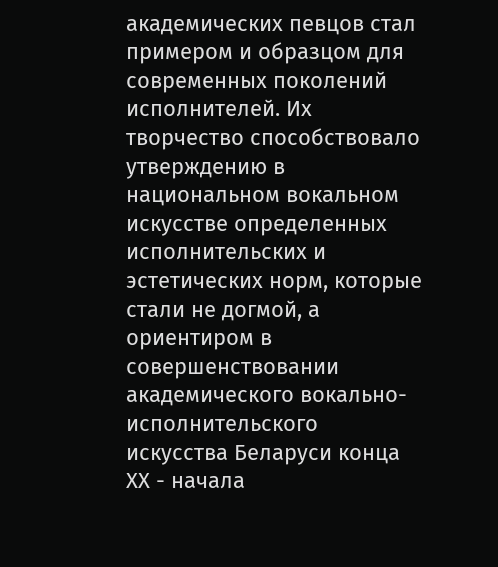академических певцов стал примером и образцом для современных поколений исполнителей. Их творчество способствовало утверждению в национальном вокальном искусстве определенных исполнительских и эстетических норм, которые стали не догмой, а ориентиром в совершенствовании академического вокально-исполнительского искусства Беларуси конца ХХ - начала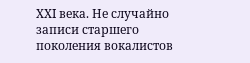ХХI века. Не случайно записи старшего поколения вокалистов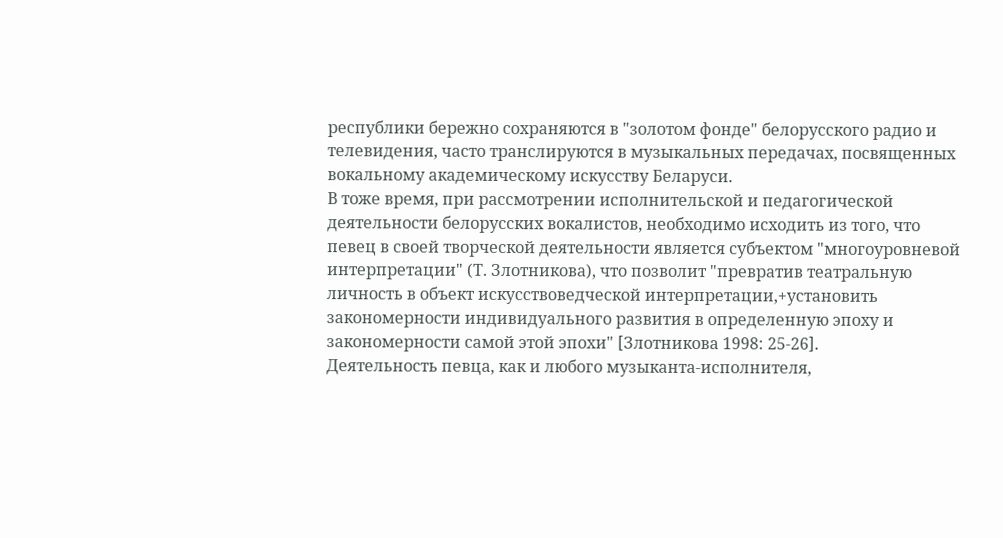республики бережно сохраняются в "золотом фонде" белорусского радио и телевидения, часто транслируются в музыкальных передачах, посвященных вокальному академическому искусству Беларуси.
В тоже время, при рассмотрении исполнительской и педагогической деятельности белорусских вокалистов, необходимо исходить из того, что певец в своей творческой деятельности является субъектом "многоуровневой интерпретации" (Т. Злотникова), что позволит "превратив театральную личность в объект искусствоведческой интерпретации,+установить закономерности индивидуального развития в определенную эпоху и закономерности самой этой эпохи" [Злотникова 1998: 25-26].
Деятельность певца, как и любого музыканта-исполнителя,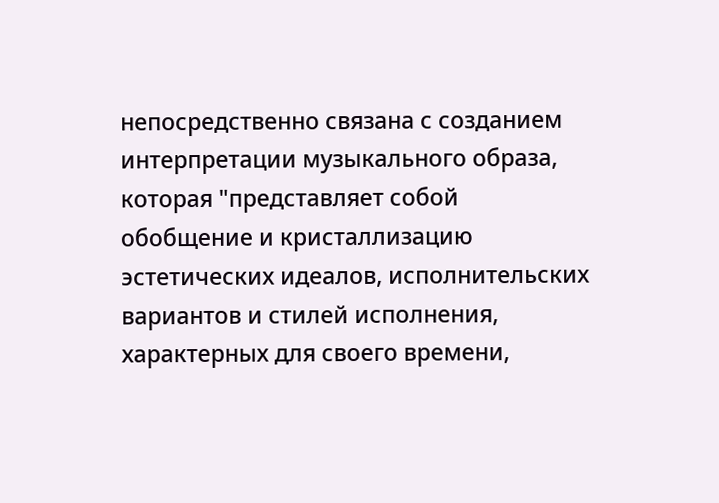непосредственно связана с созданием интерпретации музыкального образа, которая "представляет собой обобщение и кристаллизацию эстетических идеалов, исполнительских вариантов и стилей исполнения, характерных для своего времени,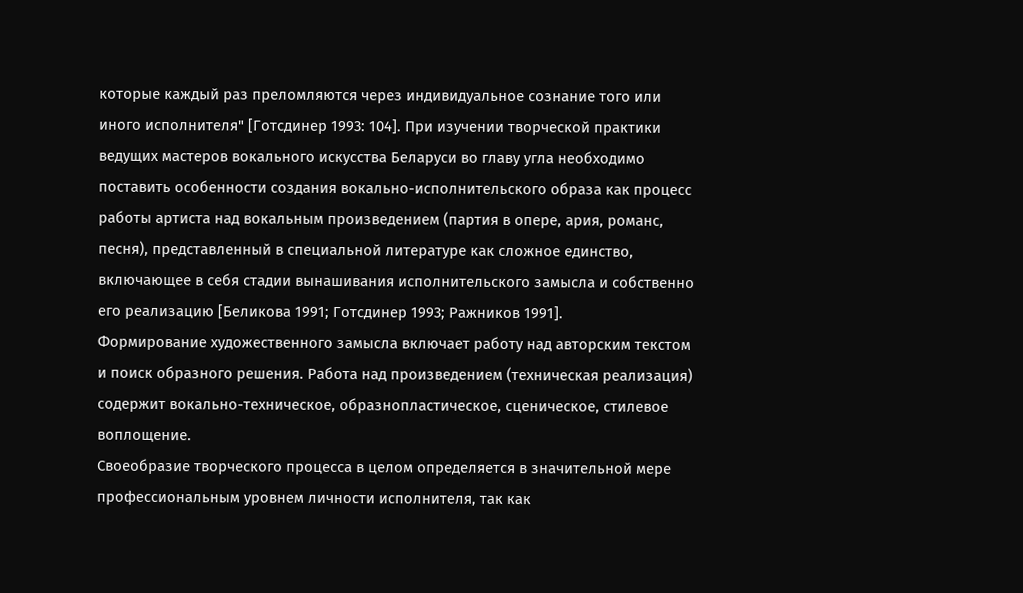которые каждый раз преломляются через индивидуальное сознание того или иного исполнителя" [Готсдинер 1993: 104]. При изучении творческой практики ведущих мастеров вокального искусства Беларуси во главу угла необходимо поставить особенности создания вокально-исполнительского образа как процесс работы артиста над вокальным произведением (партия в опере, ария, романс, песня), представленный в специальной литературе как сложное единство, включающее в себя стадии вынашивания исполнительского замысла и собственно его реализацию [Беликова 1991; Готсдинер 1993; Ражников 1991].
Формирование художественного замысла включает работу над авторским текстом и поиск образного решения. Работа над произведением (техническая реализация) содержит вокально-техническое, образнопластическое, сценическое, стилевое воплощение.
Своеобразие творческого процесса в целом определяется в значительной мере профессиональным уровнем личности исполнителя, так как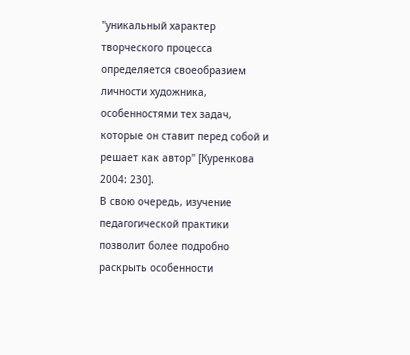"уникальный характер творческого процесса определяется своеобразием личности художника, особенностями тех задач, которые он ставит перед собой и решает как автор" [Куренкова 2004: 230].
В свою очередь, изучение педагогической практики позволит более подробно раскрыть особенности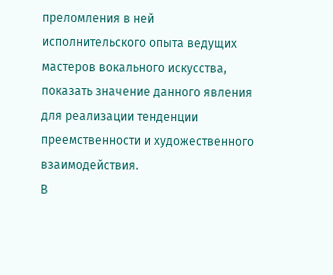преломления в ней исполнительского опыта ведущих мастеров вокального искусства, показать значение данного явления для реализации тенденции преемственности и художественного взаимодействия.
В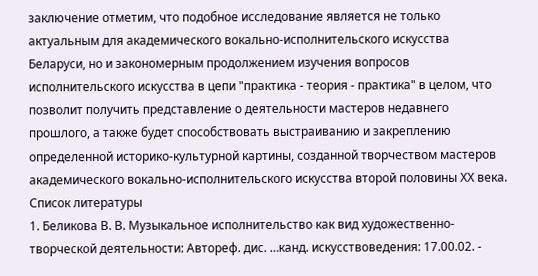заключение отметим, что подобное исследование является не только актуальным для академического вокально-исполнительского искусства Беларуси, но и закономерным продолжением изучения вопросов исполнительского искусства в цепи "практика - теория - практика" в целом, что позволит получить представление о деятельности мастеров недавнего прошлого, а также будет способствовать выстраиванию и закреплению определенной историко-культурной картины, созданной творчеством мастеров академического вокально-исполнительского искусства второй половины ХХ века.
Список литературы
1. Беликова В. В. Музыкальное исполнительство как вид художественно-творческой деятельности: Автореф. дис. …канд. искусствоведения: 17.00.02. -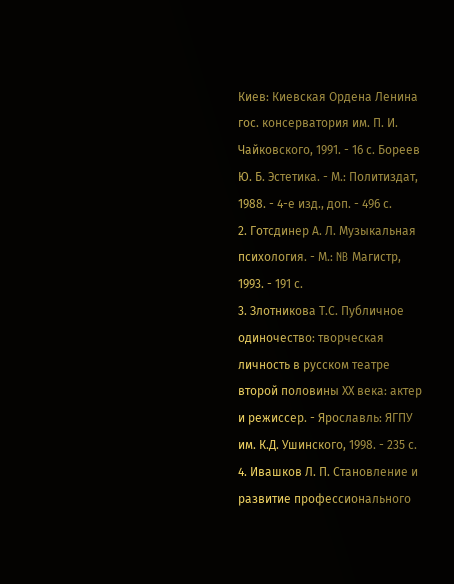Киев: Киевская Ордена Ленина гос. консерватория им. П. И. Чайковского, 1991. - 16 с. Бореев Ю. Б. Эстетика. - М.: Политиздат, 1988. - 4-е изд., доп. - 496 с.
2. Готсдинер А. Л. Музыкальная психология. - М.: NB Магистр, 1993. - 191 с.
3. Злотникова Т.С. Публичное одиночество: творческая личность в русском театре второй половины ХХ века: актер и режиссер. - Ярославль: ЯГПУ им. К.Д. Ушинского, 1998. - 235 с.
4. Ивашков Л. П. Становление и развитие профессионального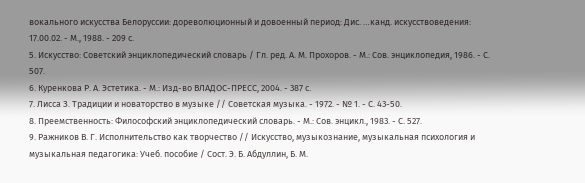вокального искусства Белоруссии: дореволюционный и довоенный период: Дис. …канд. искусствоведения: 17.00.02. - М., 1988. - 209 с.
5. Искусство: Советский энциклопедический словарь / Гл. ред. А. М. Прохоров. - М.: Сов. энциклопедия, 1986. - С. 507.
6. Куренкова Р. А. Эстетика. - М.: Изд-во ВЛАДОС-ПРЕСС, 2004. - 387 с.
7. Лисса З. Традиции и новаторство в музыке // Советская музыка. - 1972. - № 1. - С. 43-50.
8. Преемственность: Философский энциклопедический словарь. - М.: Сов. энцикл., 1983. - С. 527.
9. Ражников В. Г. Исполнительство как творчество // Искусство, музыкознание, музыкальная психология и музыкальная педагогика: Учеб. пособие / Сост. Э. Б. Абдуллин, Б. М.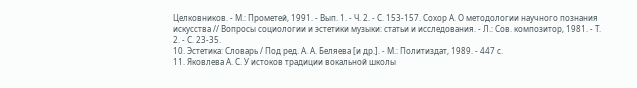Целковников. - М.: Прометей, 1991. - Вып. 1. - Ч. 2. - С. 153-157. Сохор А. О методологии научного познания искусства // Вопросы социологии и эстетики музыки: статьи и исследования. - Л.: Сов. композитор, 1981. - Т. 2. - С. 23-35.
10. Эстетика: Словарь / Под ред. А. А. Беляева [и др.]. - М.: Политиздат, 1989. - 447 с.
11. Яковлева А. С. У истоков традиции вокальной школы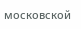московской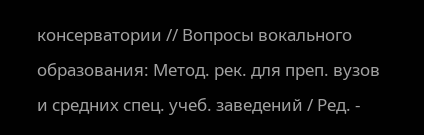консерватории // Вопросы вокального образования: Метод. рек. для преп. вузов и средних спец. учеб. заведений / Ред. -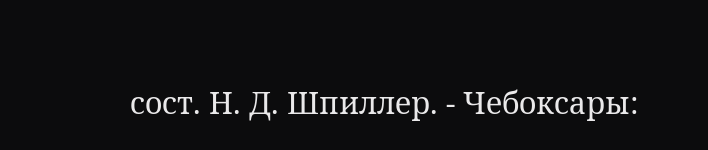сост. Н. Д. Шпиллер. - Чебоксары: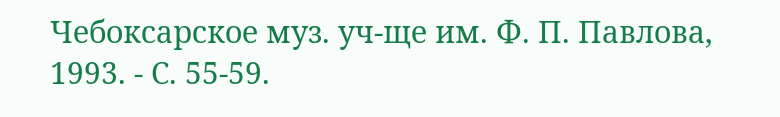Чебоксарское муз. уч-ще им. Ф. П. Павлова, 1993. - С. 55-59.